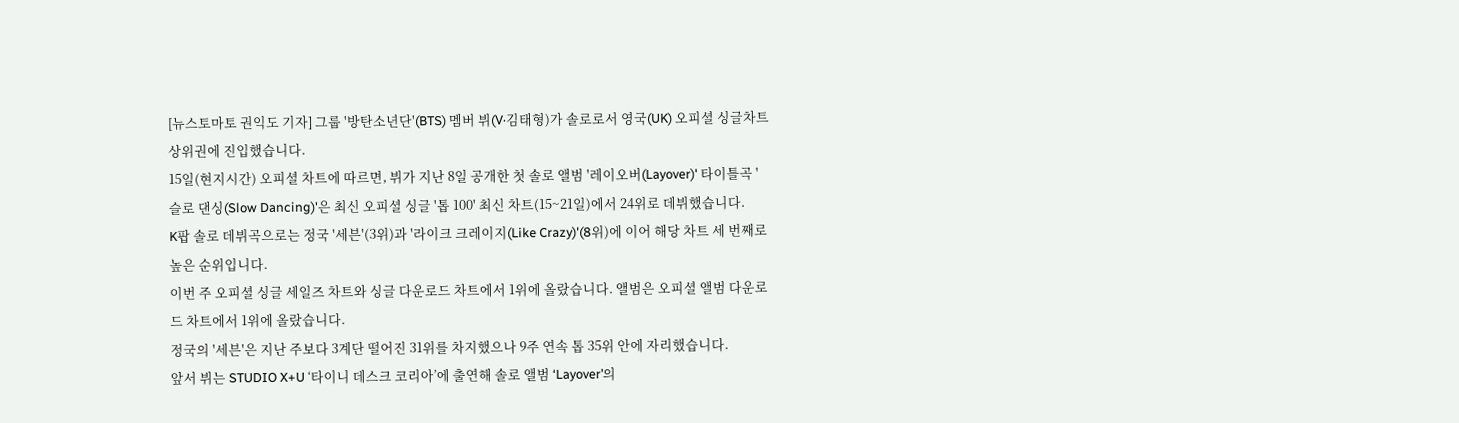[뉴스토마토 권익도 기자] 그룹 '방탄소년단'(BTS) 멤버 뷔(V·김태형)가 솔로로서 영국(UK) 오피셜 싱글차트 상위권에 진입했습니다.
15일(현지시간) 오피셜 차트에 따르면, 뷔가 지난 8일 공개한 첫 솔로 앨범 '레이오버(Layover)' 타이틀곡 '슬로 댄싱(Slow Dancing)'은 최신 오피셜 싱글 '톱 100' 최신 차트(15~21일)에서 24위로 데뷔했습니다.
K팝 솔로 데뷔곡으로는 정국 '세븐'(3위)과 '라이크 크레이지(Like Crazy)'(8위)에 이어 해당 차트 세 번째로 높은 순위입니다.
이번 주 오피셜 싱글 세일즈 차트와 싱글 다운로드 차트에서 1위에 올랐습니다. 앨범은 오피셜 앨범 다운로드 차트에서 1위에 올랐습니다.
정국의 '세븐'은 지난 주보다 3계단 떨어진 31위를 차지했으나 9주 연속 톱 35위 안에 자리했습니다.
앞서 뷔는 STUDIO X+U ‘타이니 데스크 코리아’에 출연해 솔로 앨범 ‘Layover’의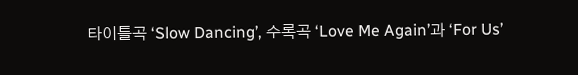타이틀곡 ‘Slow Dancing’, 수록곡 ‘Love Me Again’과 ‘For Us’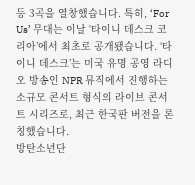등 3곡을 열창했습니다. 특히, ‘For Us’ 무대는 이날 ‘타이니 데스크 코리아’에서 최초로 공개됐습니다. ‘타이니 데스크’는 미국 유명 공영 라디오 방송인 NPR 뮤직에서 진행하는 소규모 콘서트 형식의 라이브 콘서트 시리즈로, 최근 한국판 버전을 론칭했습니다.
방탄소년단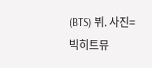(BTS) 뷔. 사진=빅히트뮤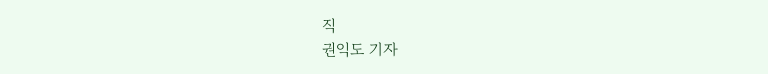직
권익도 기자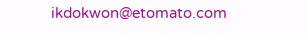ikdokwon@etomato.com